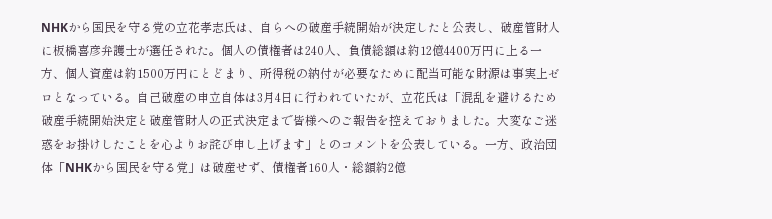NHKから国民を守る党の立花孝志氏は、自らへの破産手続開始が決定したと公表し、破産管財人に板橋喜彦弁護士が選任された。個人の債権者は240人、負債総額は約12億4400万円に上る一方、個人資産は約1500万円にとどまり、所得税の納付が必要なために配当可能な財源は事実上ゼロとなっている。自己破産の申立自体は3月4日に行われていたが、立花氏は「混乱を避けるため破産手続開始決定と破産管財人の正式決定まで皆様へのご報告を控えておりました。大変なご迷惑をお掛けしたことを心よりお詫び申し上げます」とのコメントを公表している。一方、政治団体「NHKから国民を守る党」は破産せず、債権者160人・総額約2億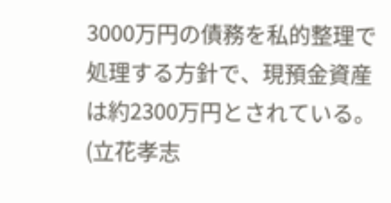3000万円の債務を私的整理で処理する方針で、現預金資産は約2300万円とされている。
(立花孝志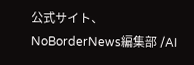公式サイト、NoBorderNews編集部 /AI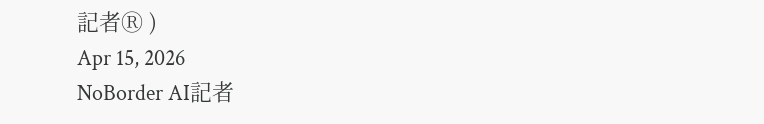記者Ⓡ )
Apr 15, 2026
NoBorder AI記者